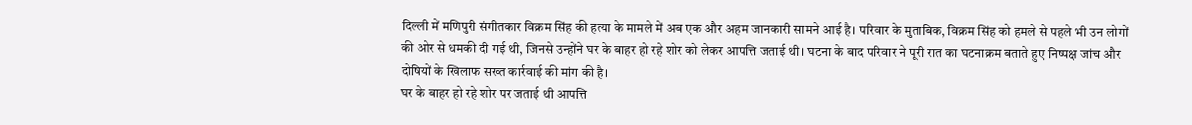दिल्ली में मणिपुरी संगीतकार विक्रम सिंह की हत्या के मामले में अब एक और अहम जानकारी सामने आई है। परिवार के मुताबिक, विक्रम सिंह को हमले से पहले भी उन लोगों की ओर से धमकी दी गई थी, जिनसे उन्होंने घर के बाहर हो रहे शोर को लेकर आपत्ति जताई थी। घटना के बाद परिवार ने पूरी रात का घटनाक्रम बताते हुए निष्पक्ष जांच और दोषियों के खिलाफ सख्त कार्रवाई की मांग की है।
घर के बाहर हो रहे शोर पर जताई थी आपत्ति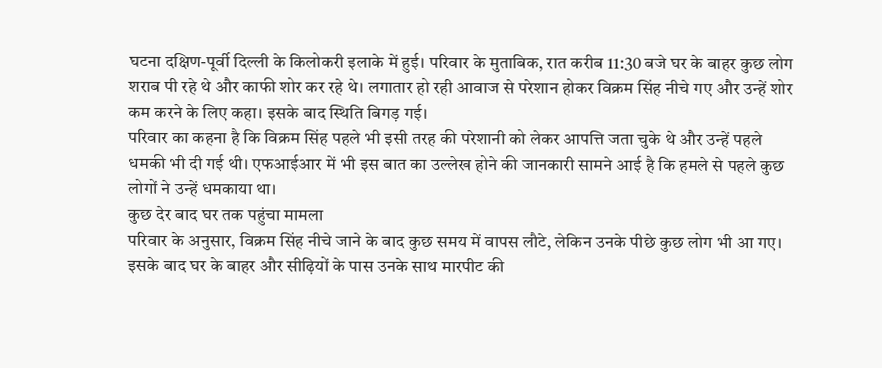घटना दक्षिण-पूर्वी दिल्ली के किलोकरी इलाके में हुई। परिवार के मुताबिक, रात करीब 11:30 बजे घर के बाहर कुछ लोग शराब पी रहे थे और काफी शोर कर रहे थे। लगातार हो रही आवाज से परेशान होकर विक्रम सिंह नीचे गए और उन्हें शोर कम करने के लिए कहा। इसके बाद स्थिति बिगड़ गई।
परिवार का कहना है कि विक्रम सिंह पहले भी इसी तरह की परेशानी को लेकर आपत्ति जता चुके थे और उन्हें पहले धमकी भी दी गई थी। एफआईआर में भी इस बात का उल्लेख होने की जानकारी सामने आई है कि हमले से पहले कुछ लोगों ने उन्हें धमकाया था।
कुछ देर बाद घर तक पहुंचा मामला
परिवार के अनुसार, विक्रम सिंह नीचे जाने के बाद कुछ समय में वापस लौटे, लेकिन उनके पीछे कुछ लोग भी आ गए। इसके बाद घर के बाहर और सीढ़ियों के पास उनके साथ मारपीट की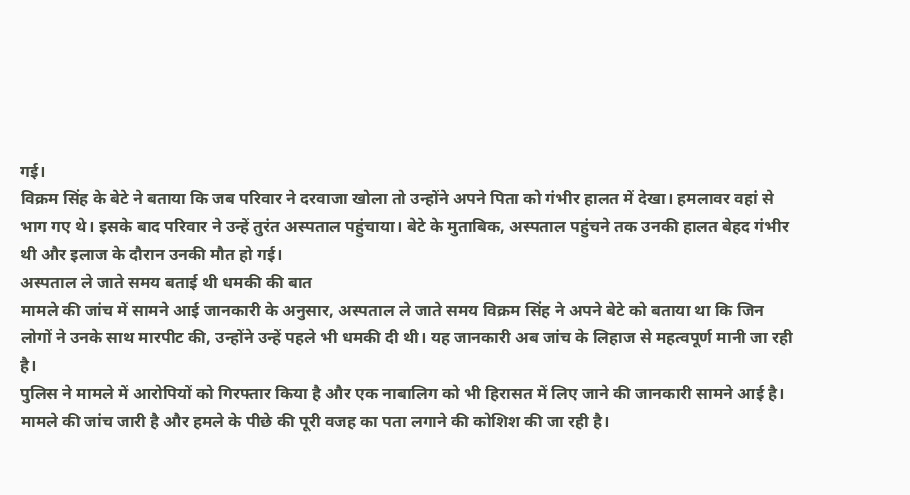गई।
विक्रम सिंह के बेटे ने बताया कि जब परिवार ने दरवाजा खोला तो उन्होंने अपने पिता को गंभीर हालत में देखा। हमलावर वहां से भाग गए थे। इसके बाद परिवार ने उन्हें तुरंत अस्पताल पहुंचाया। बेटे के मुताबिक, अस्पताल पहुंचने तक उनकी हालत बेहद गंभीर थी और इलाज के दौरान उनकी मौत हो गई।
अस्पताल ले जाते समय बताई थी धमकी की बात
मामले की जांच में सामने आई जानकारी के अनुसार, अस्पताल ले जाते समय विक्रम सिंह ने अपने बेटे को बताया था कि जिन लोगों ने उनके साथ मारपीट की, उन्होंने उन्हें पहले भी धमकी दी थी। यह जानकारी अब जांच के लिहाज से महत्वपूर्ण मानी जा रही है।
पुलिस ने मामले में आरोपियों को गिरफ्तार किया है और एक नाबालिग को भी हिरासत में लिए जाने की जानकारी सामने आई है। मामले की जांच जारी है और हमले के पीछे की पूरी वजह का पता लगाने की कोशिश की जा रही है।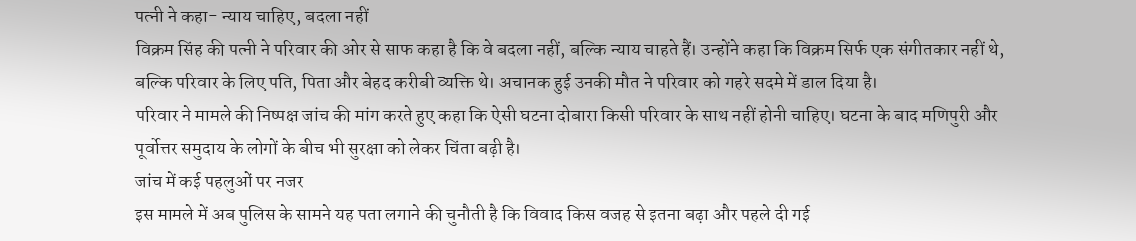पत्नी ने कहा- न्याय चाहिए, बदला नहीं
विक्रम सिंह की पत्नी ने परिवार की ओर से साफ कहा है कि वे बदला नहीं, बल्कि न्याय चाहते हैं। उन्होंने कहा कि विक्रम सिर्फ एक संगीतकार नहीं थे, बल्कि परिवार के लिए पति, पिता और बेहद करीबी व्यक्ति थे। अचानक हुई उनकी मौत ने परिवार को गहरे सदमे में डाल दिया है।
परिवार ने मामले की निष्पक्ष जांच की मांग करते हुए कहा कि ऐसी घटना दोबारा किसी परिवार के साथ नहीं होनी चाहिए। घटना के बाद मणिपुरी और पूर्वोत्तर समुदाय के लोगों के बीच भी सुरक्षा को लेकर चिंता बढ़ी है।
जांच में कई पहलुओं पर नजर
इस मामले में अब पुलिस के सामने यह पता लगाने की चुनौती है कि विवाद किस वजह से इतना बढ़ा और पहले दी गई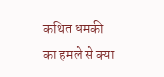कथित धमकी का हमले से क्या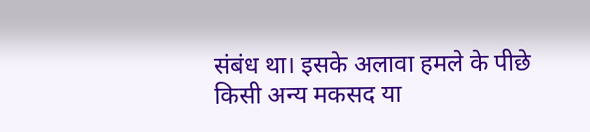संबंध था। इसके अलावा हमले के पीछे किसी अन्य मकसद या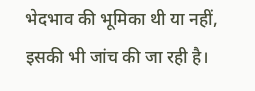भेदभाव की भूमिका थी या नहीं, इसकी भी जांच की जा रही है।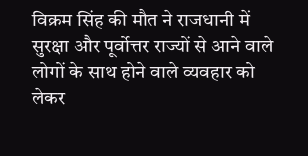विक्रम सिंह की मौत ने राजधानी में सुरक्षा और पूर्वोत्तर राज्यों से आने वाले लोगों के साथ होने वाले व्यवहार को लेकर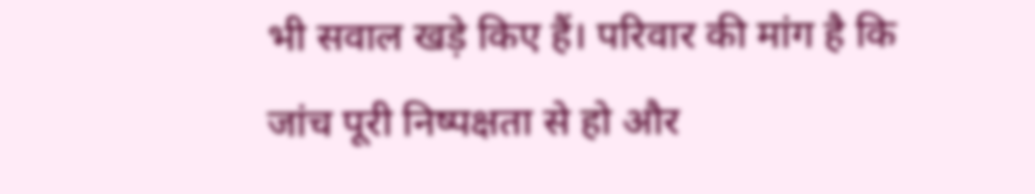भी सवाल खड़े किए हैं। परिवार की मांग है कि जांच पूरी निष्पक्षता से हो और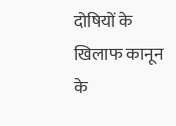दोषियों के खिलाफ कानून के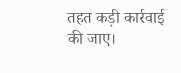तहत कड़ी कार्रवाई की जाए।